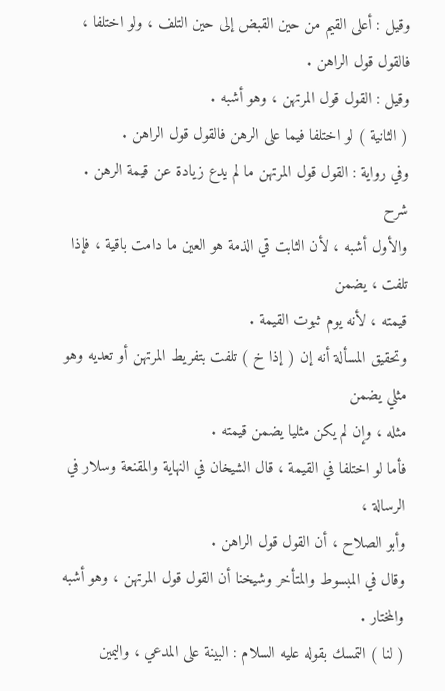وقيل : أعلى القيم من حين القبض إلى حين التلف ، ولو اختلفا ،
فالقول قول الراهن .
وقيل : القول قول المرتهن ، وهو أشبه .
( الثانية ) لو اختلفا فيما على الرهن فالقول قول الراهن .
وفي رواية : القول قول المرتهن ما لم يدع زيادة عن قيمة الرهن .
شرح
والأول أشبه ، لأن الثابت قي الذمة هو العين ما دامت باقية ، فإذا تلفت ، يضمن
قيمته ، لأنه يوم ثبوت القيمة .
وتحقيق المسألة أنه إن ( إذا خ ) تلفت بتفريط المرتهن أو تعديه وهو مثلي يضمن
مثله ، وإن لم يكن مثليا يضمن قيمته .
فأما لو اختلفا في القيمة ، قال الشيخان في النهاية والمقنعة وسلار في الرسالة ،
وأبو الصلاح ، أن القول قول الراهن .
وقال في المبسوط والمتأخر وشيخنا أن القول قول المرتهن ، وهو أشبه والمختار .
( لنا ) التمسك بقوله عليه السلام : البينة على المدعي ، واليمين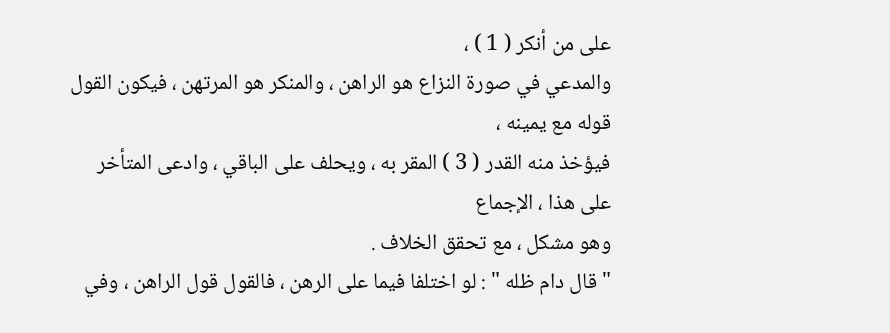على من أنكر ( 1 ) ،
والمدعي في صورة النزاع هو الراهن ، والمنكر هو المرتهن ، فيكون القول قوله مع يمينه ،
فيؤخذ منه القدر ( 3 ) المقر به ، ويحلف على الباقي ، وادعى المتأخر على هذا ، الإجماع
وهو مشكل ، مع تحقق الخلاف .
" قال دام ظله " : لو اختلفا فيما على الرهن ، فالقول قول الراهن ، وفي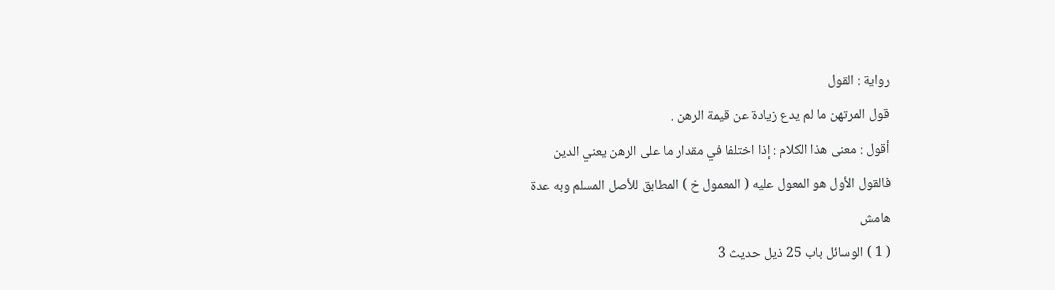رواية : القول
قول المرتهن ما لم يدع زيادة عن قيمة الرهن .
أقول : معنى هذا الكلام : إذا اختلفا في مقدار ما على الرهن يعني الدين
فالقول الأول هو المعول عليه ( المعمول خ ) المطابق للأصل المسلم وبه عدة
هامش
( 1 ) الوسائل باب 25 ذيل حديث 3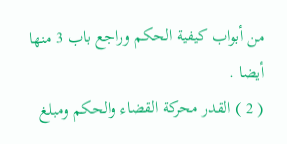من أبواب كيفية الحكم وراجع باب 3 منها أيضا .
( 2 ) القدر محركة القضاء والحكم ومبلغ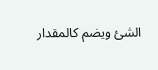الشئ ويضم كالمقدار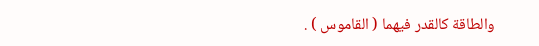والطاقة كالقدر فيهما ( القاموس ) .